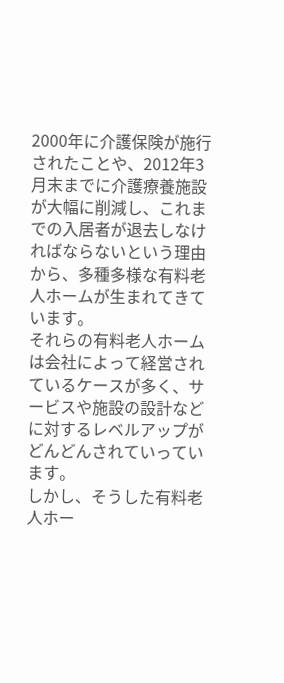2000年に介護保険が施行されたことや、2012年3月末までに介護療養施設が大幅に削減し、これまでの入居者が退去しなければならないという理由から、多種多様な有料老人ホームが生まれてきています。
それらの有料老人ホームは会社によって経営されているケースが多く、サービスや施設の設計などに対するレベルアップがどんどんされていっています。
しかし、そうした有料老人ホー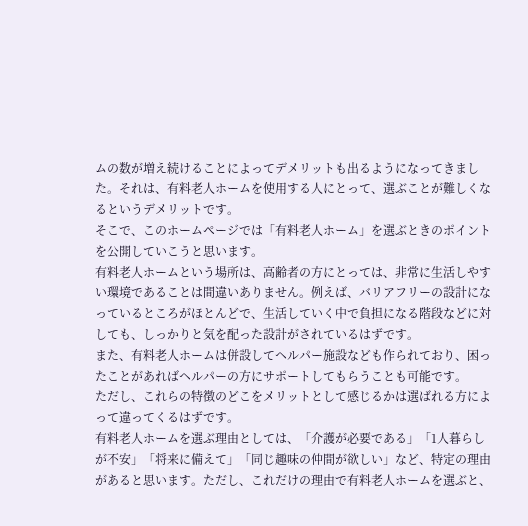ムの数が増え続けることによってデメリットも出るようになってきました。それは、有料老人ホームを使用する人にとって、選ぶことが難しくなるというデメリットです。
そこで、このホームページでは「有料老人ホーム」を選ぶときのポイントを公開していこうと思います。
有料老人ホームという場所は、高齢者の方にとっては、非常に生活しやすい環境であることは間違いありません。例えば、バリアフリーの設計になっているところがほとんどで、生活していく中で負担になる階段などに対しても、しっかりと気を配った設計がされているはずです。
また、有料老人ホームは併設してヘルパー施設なども作られており、困ったことがあればヘルパーの方にサポートしてもらうことも可能です。
ただし、これらの特徴のどこをメリットとして感じるかは選ばれる方によって違ってくるはずです。
有料老人ホームを選ぶ理由としては、「介護が必要である」「1人暮らしが不安」「将来に備えて」「同じ趣味の仲間が欲しい」など、特定の理由があると思います。ただし、これだけの理由で有料老人ホームを選ぶと、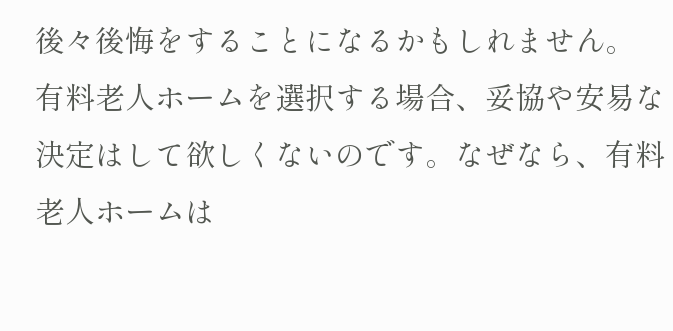後々後悔をすることになるかもしれません。
有料老人ホームを選択する場合、妥協や安易な決定はして欲しくないのです。なぜなら、有料老人ホームは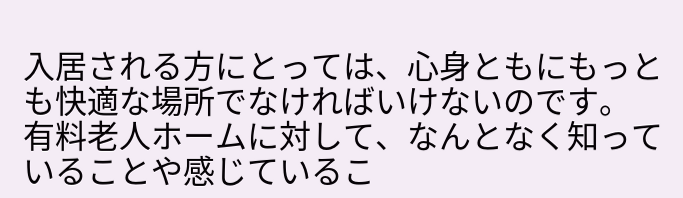入居される方にとっては、心身ともにもっとも快適な場所でなければいけないのです。
有料老人ホームに対して、なんとなく知っていることや感じているこ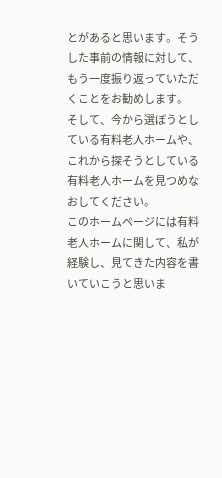とがあると思います。そうした事前の情報に対して、もう一度振り返っていただくことをお勧めします。
そして、今から選ぼうとしている有料老人ホームや、これから探そうとしている有料老人ホームを見つめなおしてください。
このホームページには有料老人ホームに関して、私が経験し、見てきた内容を書いていこうと思いま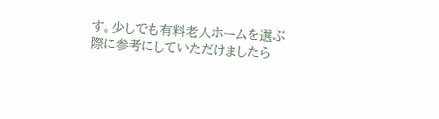す。少しでも有料老人ホームを選ぶ際に参考にしていただけましたら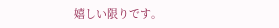嬉しい限りです。